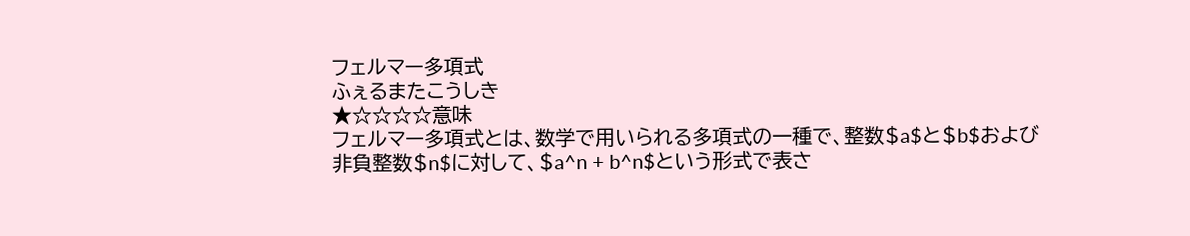フェルマー多項式
ふぇるまたこうしき
★☆☆☆☆意味
フェルマー多項式とは、数学で用いられる多項式の一種で、整数$a$と$b$および非負整数$n$に対して、$a^n + b^n$という形式で表さ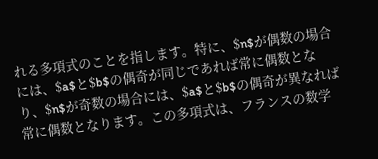れる多項式のことを指します。特に、$n$が偶数の場合には、$a$と$b$の偶奇が同じであれば常に偶数となり、$n$が奇数の場合には、$a$と$b$の偶奇が異なれば常に偶数となります。この多項式は、フランスの数学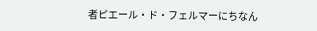者ピエール・ド・フェルマーにちなん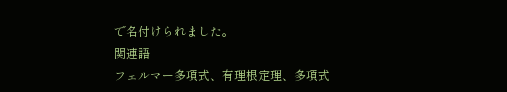で名付けられました。
関連語
フェルマー多項式、有理根定理、多項式